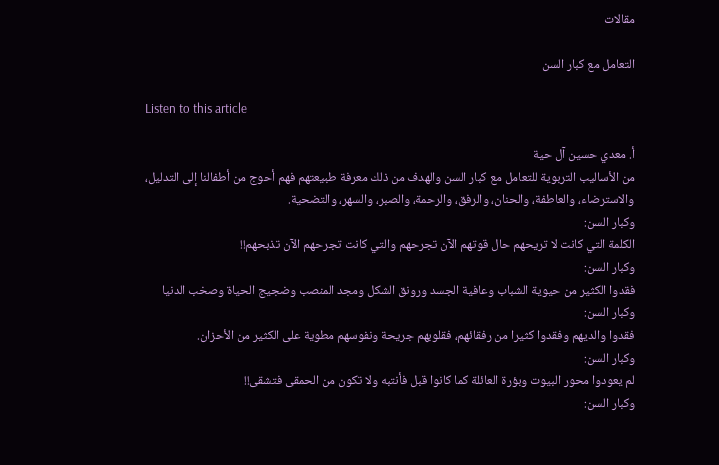مقالات

التعامل مع كبار السن

Listen to this article

أ. معدي حسين آل حية
من الأساليب التربوية للتعامل مع كبار السن والهدف من ذلك معرفة طبيعتهم فهم أحوج من أطفالنا إلى التدليل، والاسترضاء، والعاطفة، والحنان، والرفق، والرحمة، والصبر، والسهر، والتضحية.
وكبار السن:
الكلمة التي كانت لا تريحهم حال قوتهم الآن تجرحهم والتي كانت تجرحهم الآن تذبحهم!!
وكبار السن:
فقدوا الكثير من حيوية الشباب وعافية الجسد ورونق الشكل ومجد المنصب وضجيج الحياة وصخب الدنيا
وكبار السن:
فقدوا والديهم وفقدوا كثيرا من رفقائهم، فقلوبهم جريحة ونفوسهم مطوية على الكثير من الأحزان.
وكبار السن:
لم يعودوا محور البيوت وبؤرة العائلة كما كانوا قبل فأنتبه ولا تكون من الحمقى فتشقى!!
وكبار السن: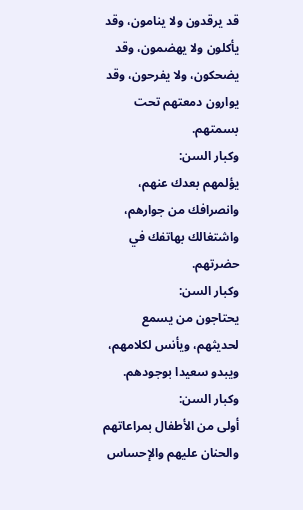قد يرقدون ولا ينامون، وقد يأكلون ولا يهضمون، وقد يضحكون، ولا يفرحون، وقد يوارون دمعتهم تحت بسمتهم.
وكبار السن:
يؤلمهم بعدك عنهم، وانصرافك من جوارهم، واشتغالك بهاتفك في حضرتهم.
وكبار السن:
يحتاجون من يسمع لحديثهم، ويأنس لكلامهم، ويبدو سعيدا بوجودهم.
وكبار السن:
أولى من الأطفال بمراعاتهم والحنان عليهم والإحساس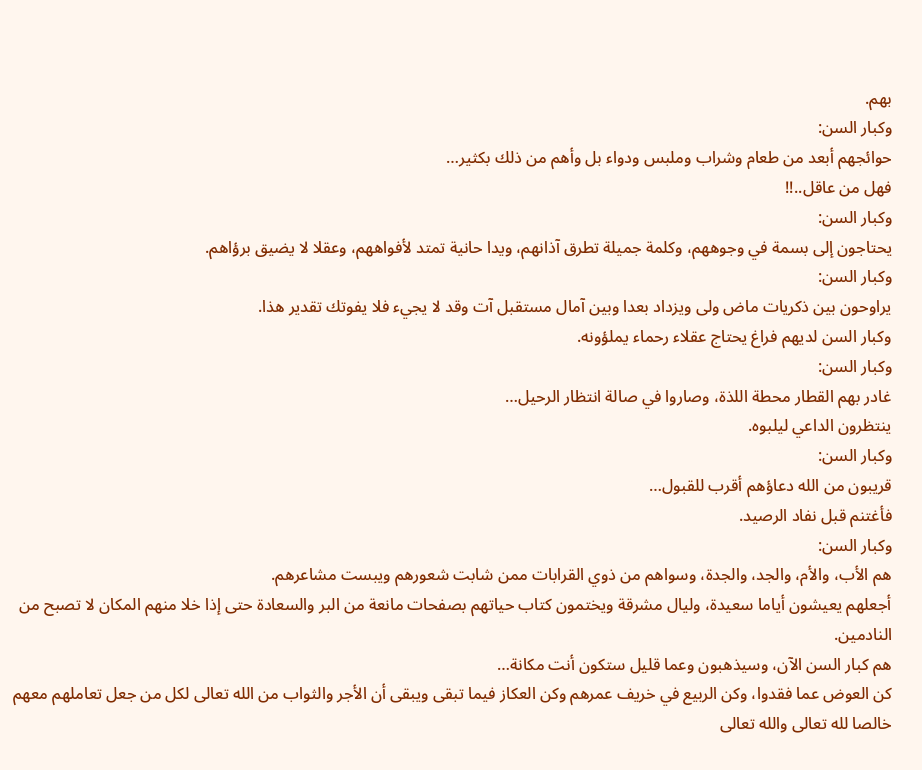بهم.
وكبار السن:
حوائجهم أبعد من طعام وشراب وملبس ودواء بل وأهم من ذلك بكثير…
فهل من عاقل..!!
وكبار السن:
يحتاجون إلى بسمة في وجوههم، وكلمة جميلة تطرق آذانهم، ويدا حانية تمتد لأفواههم، وعقلا لا يضيق برؤاهم.
وكبار السن:
يراوحون بين ذكريات ماض ولى ويزداد بعدا وبين آمال مستقبل آت وقد لا يجيء فلا يفوتك تقدير هذا.
وكبار السن لديهم فراغ يحتاج عقلاء رحماء يملؤونه.
وكبار السن:
غادر بهم القطار محطة اللذة، وصاروا في صالة انتظار الرحيل…
ينتظرون الداعي ليلبوه.
وكبار السن:
قريبون من الله دعاؤهم أقرب للقبول…
فأغتنم قبل نفاد الرصيد.
وكبار السن:
هم الأب، والأم، والجد، والجدة، وسواهم من ذوي القرابات ممن شابت شعورهم ويبست مشاعرهم.
أجعلهم يعيشون أياما سعيدة، وليال مشرقة ويختمون كتاب حياتهم بصفحات مانعة من البر والسعادة حتى إذا خلا منهم المكان لا تصبح من النادمين.
هم كبار السن الآن، وسيذهبون وعما قليل ستكون أنت مكانة…
كن العوض عما فقدوا، وكن الربيع في خريف عمرهم وكن العكاز فيما تبقى ويبقى أن الأجر والثواب من الله تعالى لكل من جعل تعاملهم معهم خالصا لله تعالى والله تعالى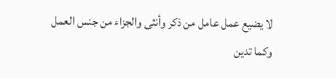لا يضيع عمل عامل من ذكر وأنثى والجزاء من جنس العمل وكما تدين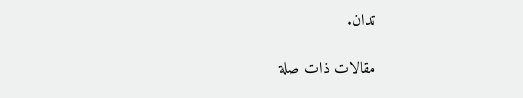تدان.

مقالات ذات صلة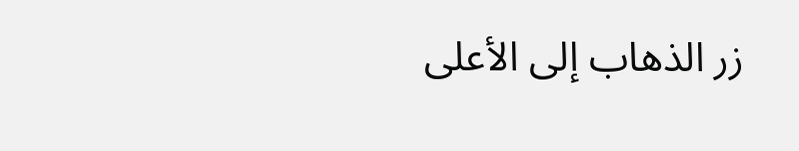زر الذهاب إلى الأعلى